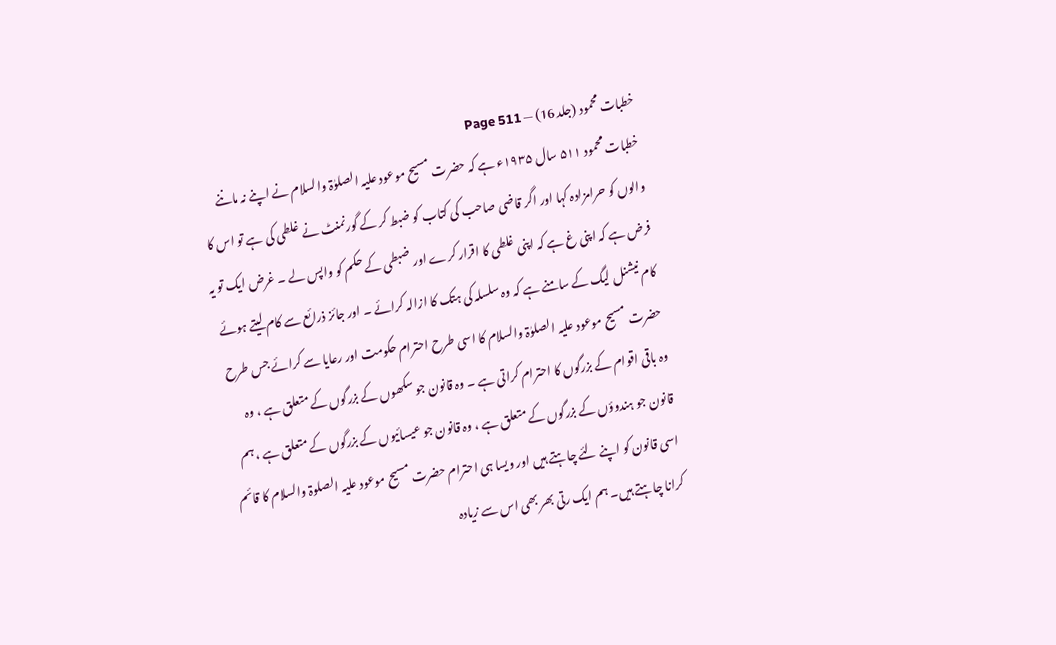خطبات محمود (جلد 16) — Page 511
خطبات محمود ۵۱۱ سال ۱۹۳۵ء ہے کہ حضرت مسیح موعود علیہ الصلوٰۃ والسلام نے اپنے نہ ماننے والوں کو حرامزادہ کہا اور اگر قاضی صاحب کی کتاب کو ضبط کر کے گورنمنٹ نے غلطی کی ہے تو اس کا فرض ہے کہ اپنی غ ہے کہ اپنی غلطی کا اقرار کرے اور ضبطی کے حکم کو واپس لے ۔ غرض ایک تو یہ کام نیشنل لیگ کے سامنے ہے کہ وہ سلسلہ کی ہتک کا ازالہ کرائے ۔ اور جائز ذرائع سے کام لیتے ہوئے حضرت مسیح موعود علیہ الصلوٰۃ والسلام کا اسی طرح احترام حکومت اور رعایا سے کرائے جس طرح وہ باقی اقوام کے بزرگوں کا احترام کراتی ہے ۔ وہ قانون جو سکھوں کے بزرگوں کے متعلق ہے ، وہ قانون جو ہندوؤں کے بزرگوں کے متعلق ہے ، وہ قانون جو عیسائیوں کے بزرگوں کے متعلق ہے ، ہم اسی قانون کو اپنے لئے چاہتے ہیں اور ویسا ہی احترام حضرت مسیح موعود علیہ الصلوۃ والسلام کا قائم کرانا چاہتے ہیں۔ ہم ایک رتی بھر بھی اس سے زیادہ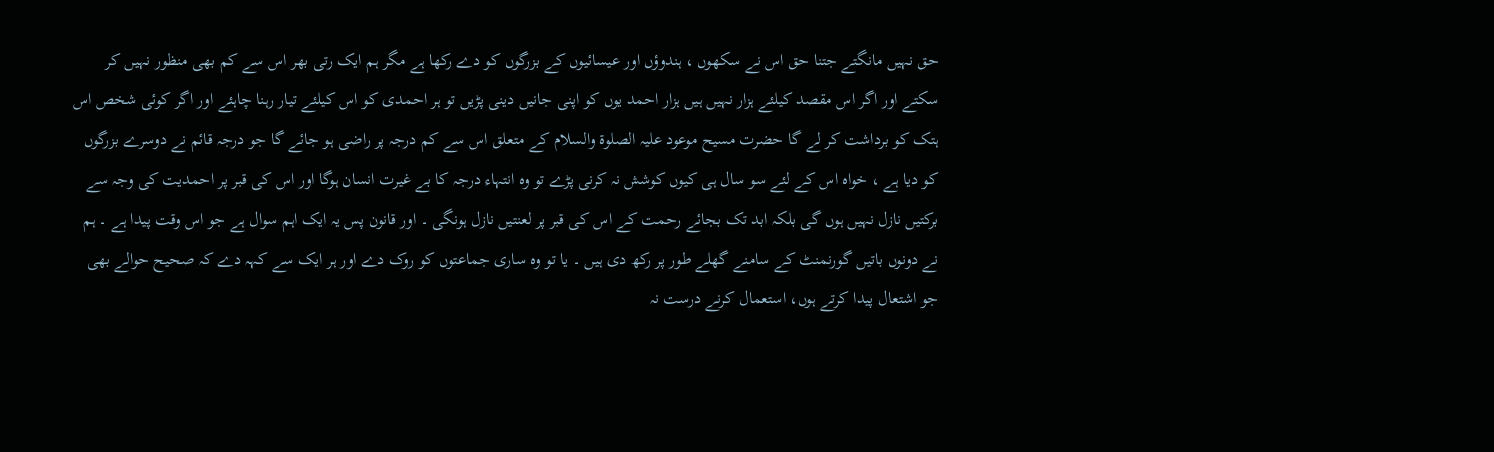حق نہیں مانگتے جتنا حق اس نے سکھوں ، ہندوؤں اور عیسائیوں کے بزرگوں کو دے رکھا ہے مگر ہم ایک رتی بھر اس سے کم بھی منظور نہیں کر سکتے اور اگر اس مقصد کیلئے ہزار نہیں ہیں ہزار احمد یوں کو اپنی جانیں دینی پڑیں تو ہر احمدی کو اس کیلئے تیار رہنا چاہئے اور اگر کوئی شخص اس ہتک کو برداشت کر لے گا حضرت مسیح موعود علیہ الصلوۃ والسلام کے متعلق اس سے کم درجہ پر راضی ہو جائے گا جو درجہ قائم نے دوسرے بزرگوں کو دیا ہے ، خواہ اس کے لئے سو سال ہی کیوں کوشش نہ کرنی پڑے تو وہ انتہاء درجہ کا بے غیرت انسان ہوگا اور اس کی قبر پر احمدیت کی وجہ سے برکتیں نازل نہیں ہوں گی بلکہ ابد تک بجائے رحمت کے اس کی قبر پر لعنتیں نازل ہونگی ۔ اور قانون پس یہ ایک اہم سوال ہے جو اس وقت پیدا ہے ۔ ہم نے دونوں باتیں گورنمنٹ کے سامنے گھلے طور پر رکھ دی ہیں ۔ یا تو وہ ساری جماعتوں کو روک دے اور ہر ایک سے کہہ دے کہ صحیح حوالے بھی جو اشتعال پیدا کرتے ہوں، استعمال کرنے درست نہ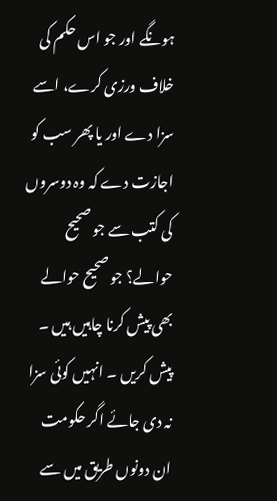ہونگے اور جو اس حکم کی خلاف ورزی کرے، اسے سزا دے اور یا پھر سب کو اجازت دے کہ وہ دوسروں کی کتب سے جو صحیح حوالے؟ جو صحیح حوالے بھی پیش کرنا چاہیں ہیں ۔ پیش کریں ۔ انہیں کوئی سزا نہ دی جائے اگر حکومت ان دونوں طریق میں سے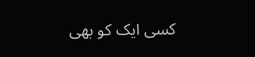کسی ایک کو بھی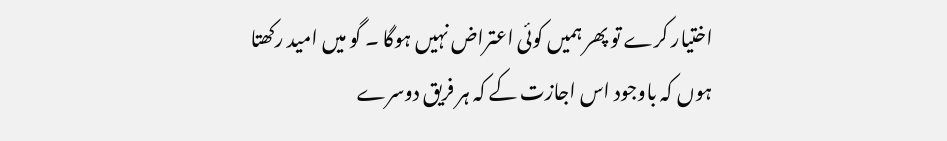اختیار کرے تو پھر ہمیں کوئی اعتراض نہیں ہوگا ۔ گو میں امید رکھتا ہوں کہ باوجود اس اجازت کے کہ ہر فریق دوسرے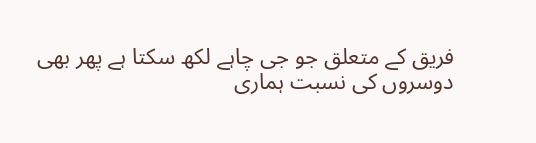فریق کے متعلق جو جی چاہے لکھ سکتا ہے پھر بھی دوسروں کی نسبت ہماری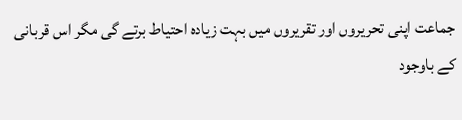جماعت اپنی تحریروں اور تقریروں میں بہت زیادہ احتیاط برتے گی مگر اس قربانی کے باوجود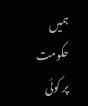ہمیں حکومت پر کوئی